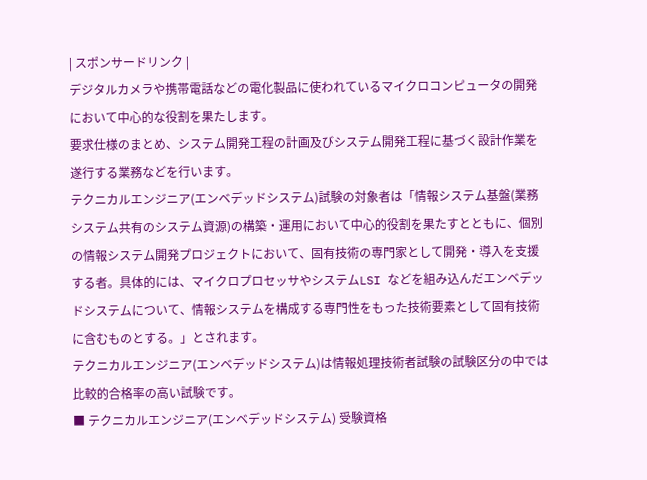| スポンサードリンク |
デジタルカメラや携帯電話などの電化製品に使われているマイクロコンピュータの開発において中心的な役割を果たします。
要求仕様のまとめ、システム開発工程の計画及びシステム開発工程に基づく設計作業を遂行する業務などを行います。
テクニカルエンジニア(エンベデッドシステム)試験の対象者は「情報システム基盤(業務システム共有のシステム資源)の構築・運用において中心的役割を果たすとともに、個別の情報システム開発プロジェクトにおいて、固有技術の専門家として開発・導入を支援する者。具体的には、マイクロプロセッサやシステムLSI などを組み込んだエンベデッドシステムについて、情報システムを構成する専門性をもった技術要素として固有技術に含むものとする。」とされます。
テクニカルエンジニア(エンベデッドシステム)は情報処理技術者試験の試験区分の中では比較的合格率の高い試験です。
■ テクニカルエンジニア(エンベデッドシステム) 受験資格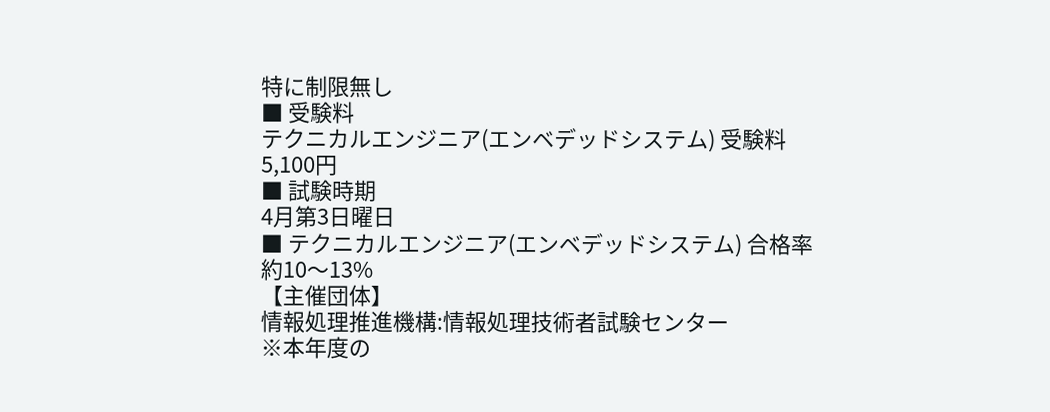特に制限無し
■ 受験料
テクニカルエンジニア(エンベデッドシステム) 受験料
5,100円
■ 試験時期
4月第3日曜日
■ テクニカルエンジニア(エンベデッドシステム) 合格率
約10〜13%
【主催団体】
情報処理推進機構:情報処理技術者試験センター
※本年度の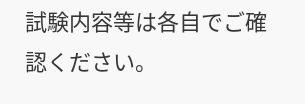試験内容等は各自でご確認ください。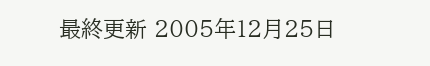最終更新 2005年12月25日